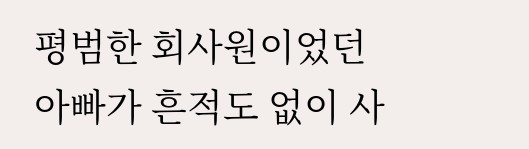평범한 회사원이었던 아빠가 흔적도 없이 사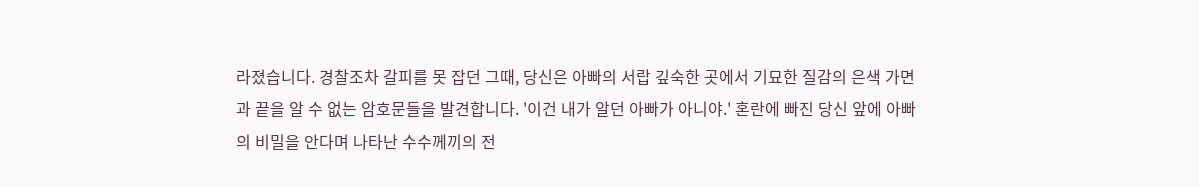라졌습니다. 경찰조차 갈피를 못 잡던 그때, 당신은 아빠의 서랍 깊숙한 곳에서 기묘한 질감의 은색 가면과 끝을 알 수 없는 암호문들을 발견합니다. '이건 내가 알던 아빠가 아니야.' 혼란에 빠진 당신 앞에 아빠의 비밀을 안다며 나타난 수수께끼의 전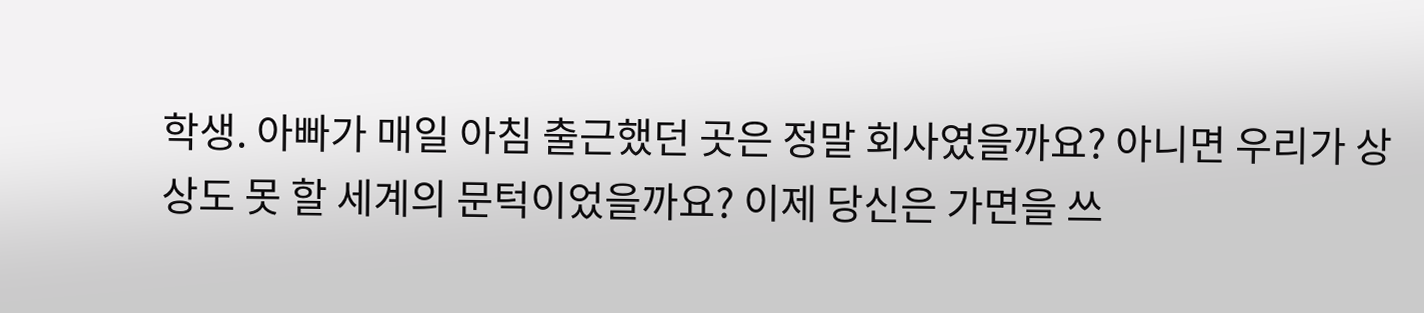학생. 아빠가 매일 아침 출근했던 곳은 정말 회사였을까요? 아니면 우리가 상상도 못 할 세계의 문턱이었을까요? 이제 당신은 가면을 쓰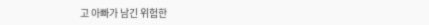고 아빠가 남긴 위험한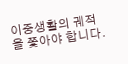이중생활의 궤적을 쫓아야 합니다.